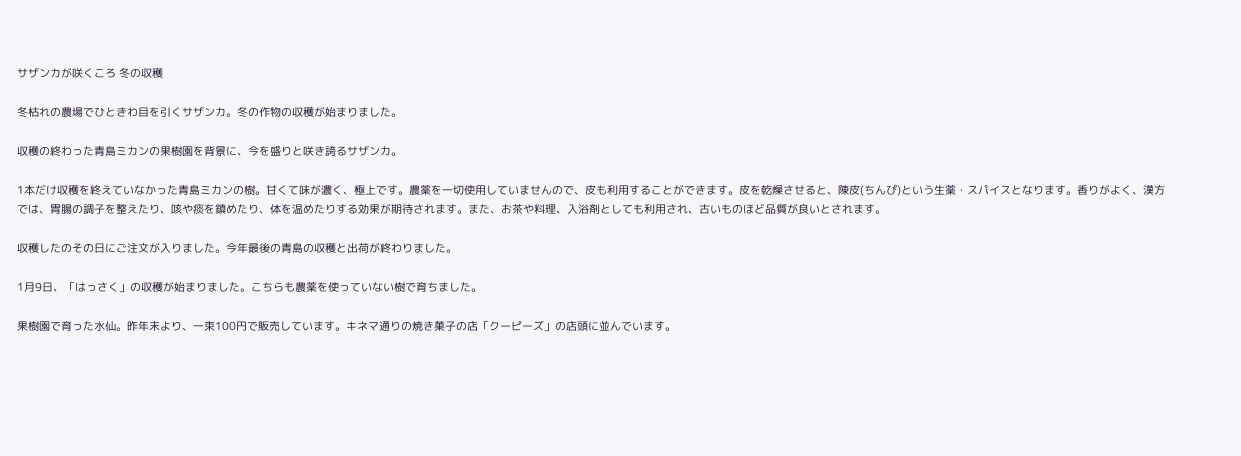サザンカが咲くころ 冬の収穫

冬枯れの農場でひときわ目を引くサザンカ。冬の作物の収穫が始まりました。

収穫の終わった青島ミカンの果樹園を背景に、今を盛りと咲き誇るサザンカ。

1本だけ収穫を終えていなかった青島ミカンの樹。甘くて味が濃く、極上です。農薬を一切使用していませんので、皮も利用することができます。皮を乾燥させると、陳皮(ちんぴ)という生薬・スパイスとなります。香りがよく、漢方では、胃腸の調子を整えたり、咳や痰を鎮めたり、体を温めたりする効果が期待されます。また、お茶や料理、入浴剤としても利用され、古いものほど品質が良いとされます。

収穫したのその日にご注文が入りました。今年最後の青島の収穫と出荷が終わりました。

1月9日、「はっさく」の収穫が始まりました。こちらも農薬を使っていない樹で育ちました。

果樹園で育った水仙。昨年末より、一束100円で販売しています。キネマ通りの焼き菓子の店「クーピーズ」の店頭に並んでいます。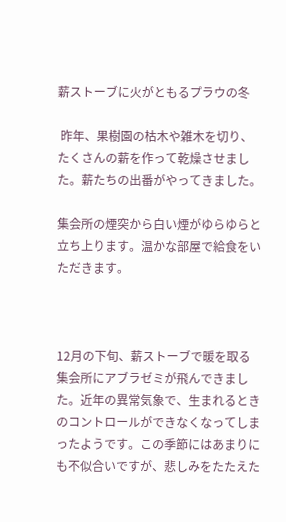薪ストーブに火がともるプラウの冬

 昨年、果樹園の枯木や雑木を切り、たくさんの薪を作って乾燥させました。薪たちの出番がやってきました。

集会所の煙突から白い煙がゆらゆらと立ち上ります。温かな部屋で給食をいただきます。



12月の下旬、薪ストーブで暖を取る集会所にアブラゼミが飛んできました。近年の異常気象で、生まれるときのコントロールができなくなってしまったようです。この季節にはあまりにも不似合いですが、悲しみをたたえた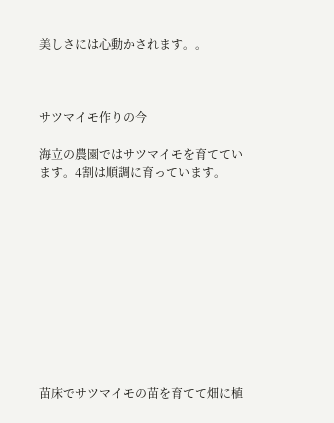美しさには心動かされます。。



サツマイモ作りの今

海立の農園ではサツマイモを育てています。4割は順調に育っています。











苗床でサツマイモの苗を育てて畑に植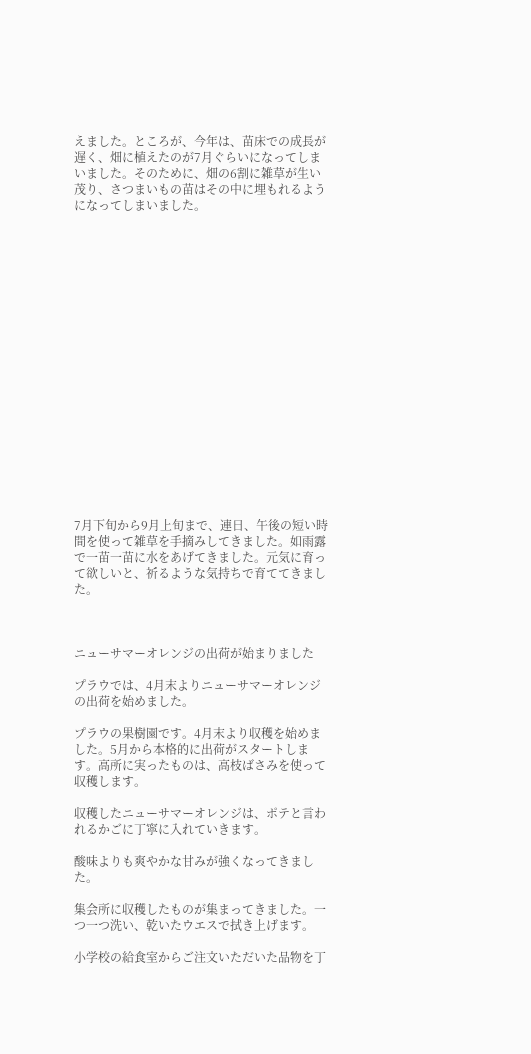えました。ところが、今年は、苗床での成長が遅く、畑に植えたのが7月ぐらいになってしまいました。そのために、畑の6割に雑草が生い茂り、さつまいもの苗はその中に埋もれるようになってしまいました。



















7月下旬から9月上旬まで、連日、午後の短い時間を使って雑草を手摘みしてきました。如雨露で一苗一苗に水をあげてきました。元気に育って欲しいと、祈るような気持ちで育ててきました。



ニューサマーオレンジの出荷が始まりました

プラウでは、4月末よりニューサマーオレンジの出荷を始めました。

プラウの果樹園です。4月末より収穫を始めました。5月から本格的に出荷がスタートします。高所に実ったものは、高枝ばさみを使って収穫します。

収穫したニューサマーオレンジは、ポテと言われるかごに丁寧に入れていきます。

酸味よりも爽やかな甘みが強くなってきました。

集会所に収穫したものが集まってきました。一つ一つ洗い、乾いたウエスで拭き上げます。

小学校の給食室からご注文いただいた品物を丁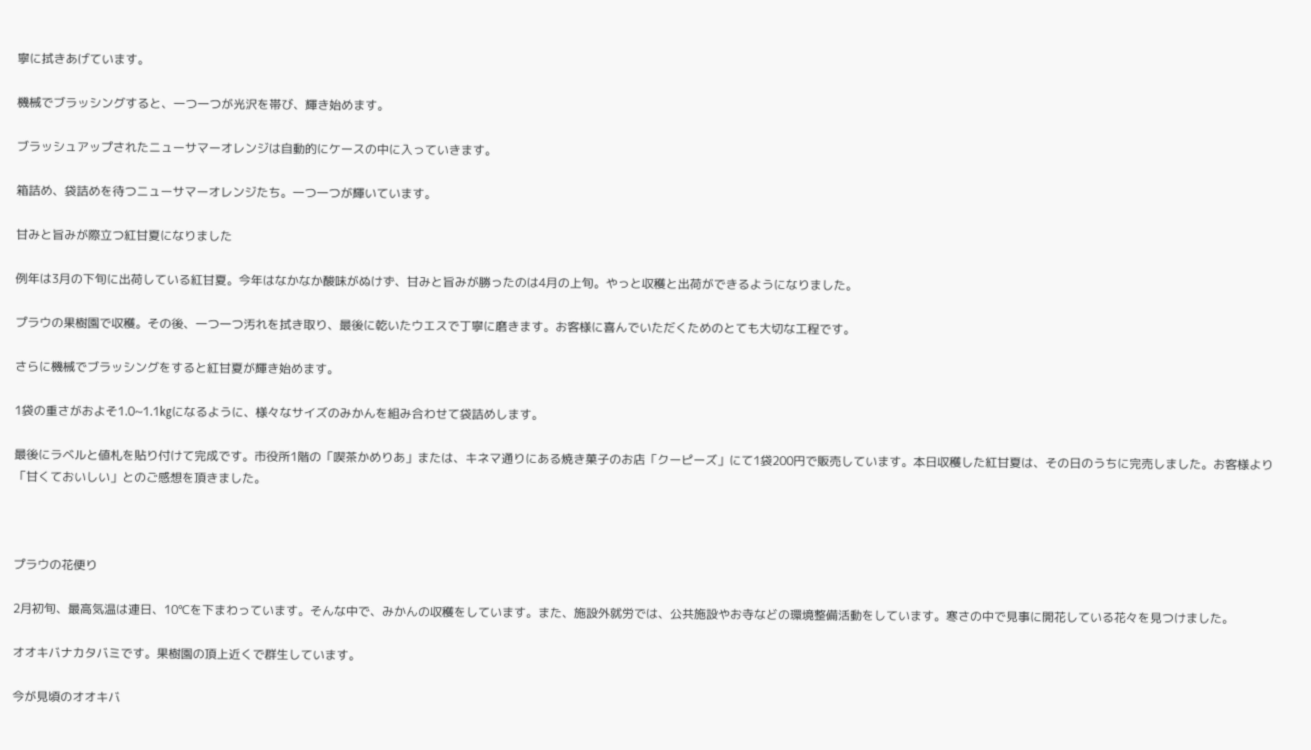寧に拭きあげています。

機械でブラッシングすると、一つ一つが光沢を帯び、輝き始めます。

ブラッシュアップされたニューサマーオレンジは自動的にケースの中に入っていきます。

箱詰め、袋詰めを待つニューサマーオレンジたち。一つ一つが輝いています。

甘みと旨みが際立つ紅甘夏になりました

例年は3月の下旬に出荷している紅甘夏。今年はなかなか酸味がぬけず、甘みと旨みが勝ったのは4月の上旬。やっと収穫と出荷ができるようになりました。

プラウの果樹園で収穫。その後、一つ一つ汚れを拭き取り、最後に乾いたウエスで丁寧に磨きます。お客様に喜んでいただくためのとても大切な工程です。

さらに機械でブラッシングをすると紅甘夏が輝き始めます。

1袋の重さがおよそ1.0~1.1㎏になるように、様々なサイズのみかんを組み合わせて袋詰めします。

最後にラベルと値札を貼り付けて完成です。市役所1階の「喫茶かめりあ」または、キネマ通りにある焼き菓子のお店「クーピーズ」にて1袋200円で販売しています。本日収穫した紅甘夏は、その日のうちに完売しました。お客様より「甘くておいしい」とのご感想を頂きました。



プラウの花便り

2月初旬、最高気温は連日、10℃を下まわっています。そんな中で、みかんの収穫をしています。また、施設外就労では、公共施設やお寺などの環境整備活動をしています。寒さの中で見事に開花している花々を見つけました。

オオキバナカタバミです。果樹園の頂上近くで群生しています。

今が見頃のオオキバ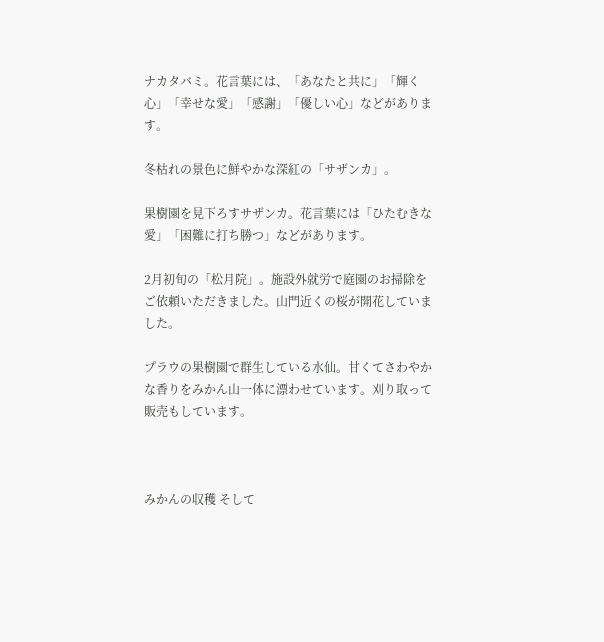ナカタバミ。花言葉には、「あなたと共に」「輝く心」「幸せな愛」「感謝」「優しい心」などがあります。

冬枯れの景色に鮮やかな深紅の「サザンカ」。

果樹園を見下ろすサザンカ。花言葉には「ひたむきな愛」「困難に打ち勝つ」などがあります。

2月初旬の「松月院」。施設外就労で庭園のお掃除をご依頼いただきました。山門近くの桜が開花していました。

プラウの果樹園で群生している水仙。甘くてさわやかな香りをみかん山一体に漂わせています。刈り取って販売もしています。



みかんの収穫 そして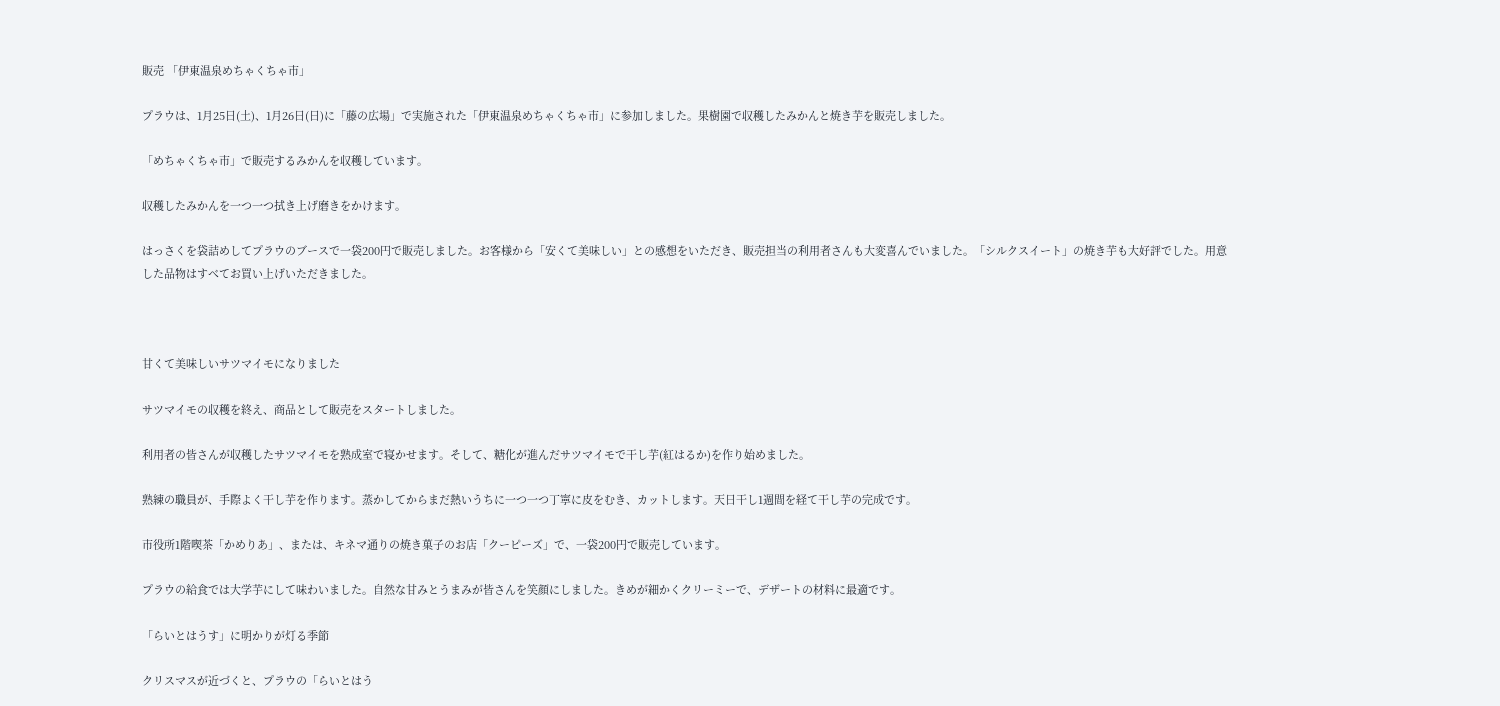販売 「伊東温泉めちゃくちゃ市」

プラウは、1月25日(土)、1月26日(日)に「藤の広場」で実施された「伊東温泉めちゃくちゃ市」に参加しました。果樹園で収穫したみかんと焼き芋を販売しました。

「めちゃくちゃ市」で販売するみかんを収穫しています。

収穫したみかんを一つ一つ拭き上げ磨きをかけます。

はっさくを袋詰めしてプラウのブースで一袋200円で販売しました。お客様から「安くて美味しい」との感想をいただき、販売担当の利用者さんも大変喜んでいました。「シルクスイート」の焼き芋も大好評でした。用意した品物はすべてお買い上げいただきました。



甘くて美味しいサツマイモになりました

サツマイモの収穫を終え、商品として販売をスタートしました。

利用者の皆さんが収穫したサツマイモを熟成室で寝かせます。そして、糖化が進んだサツマイモで干し芋(紅はるか)を作り始めました。

熟練の職員が、手際よく干し芋を作ります。蒸かしてからまだ熱いうちに一つ一つ丁寧に皮をむき、カットします。天日干し1週間を経て干し芋の完成です。

市役所1階喫茶「かめりあ」、または、キネマ通りの焼き菓子のお店「クーピーズ」で、一袋200円で販売しています。

プラウの給食では大学芋にして味わいました。自然な甘みとうまみが皆さんを笑顔にしました。きめが細かくクリーミーで、デザートの材料に最適です。

「らいとはうす」に明かりが灯る季節

クリスマスが近づくと、プラウの「らいとはう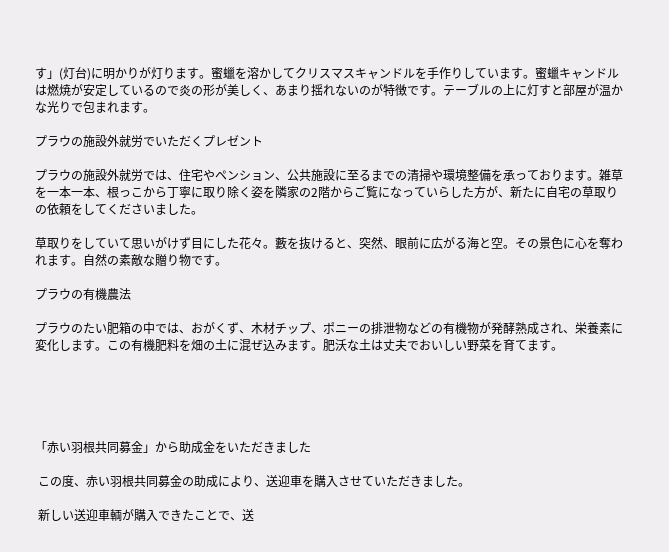す」(灯台)に明かりが灯ります。蜜蠟を溶かしてクリスマスキャンドルを手作りしています。蜜蠟キャンドルは燃焼が安定しているので炎の形が美しく、あまり揺れないのが特徴です。テーブルの上に灯すと部屋が温かな光りで包まれます。

プラウの施設外就労でいただくプレゼント

プラウの施設外就労では、住宅やペンション、公共施設に至るまでの清掃や環境整備を承っております。雑草を一本一本、根っこから丁寧に取り除く姿を隣家の2階からご覧になっていらした方が、新たに自宅の草取りの依頼をしてくださいました。

草取りをしていて思いがけず目にした花々。藪を抜けると、突然、眼前に広がる海と空。その景色に心を奪われます。自然の素敵な贈り物です。

プラウの有機農法

プラウのたい肥箱の中では、おがくず、木材チップ、ポニーの排泄物などの有機物が発酵熟成され、栄養素に変化します。この有機肥料を畑の土に混ぜ込みます。肥沃な土は丈夫でおいしい野菜を育てます。





「赤い羽根共同募金」から助成金をいただきました

 この度、赤い羽根共同募金の助成により、送迎車を購入させていただきました。

 新しい送迎車輌が購入できたことで、送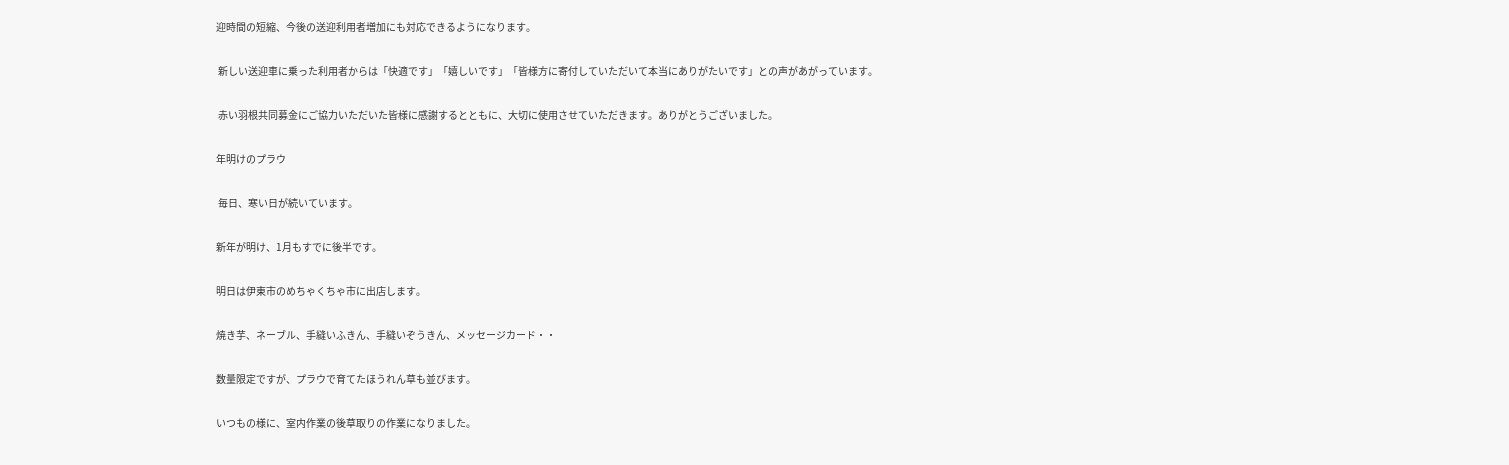迎時間の短縮、今後の送迎利用者増加にも対応できるようになります。

 新しい送迎車に乗った利用者からは「快適です」「嬉しいです」「皆様方に寄付していただいて本当にありがたいです」との声があがっています。

 赤い羽根共同募金にご協力いただいた皆様に感謝するとともに、大切に使用させていただきます。ありがとうございました。

年明けのプラウ

 毎日、寒い日が続いています。

新年が明け、1月もすでに後半です。

明日は伊東市のめちゃくちゃ市に出店します。

焼き芋、ネーブル、手縫いふきん、手縫いぞうきん、メッセージカード・・

数量限定ですが、プラウで育てたほうれん草も並びます。

いつもの様に、室内作業の後草取りの作業になりました。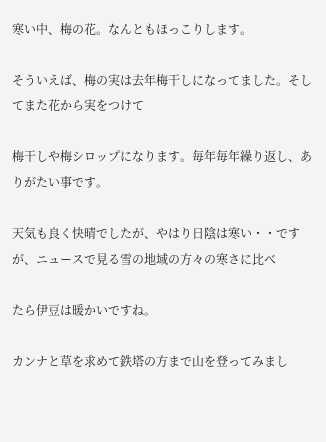寒い中、梅の花。なんともほっこりします。

そういえば、梅の実は去年梅干しになってました。そしてまた花から実をつけて

梅干しや梅シロップになります。毎年毎年繰り返し、ありがたい事です。

天気も良く快晴でしたが、やはり日陰は寒い・・ですが、ニュースで見る雪の地域の方々の寒さに比べ

たら伊豆は暖かいですね。

カンナと草を求めて鉄塔の方まで山を登ってみまし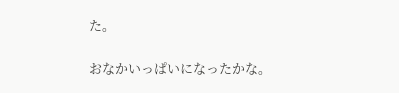た。

おなかいっぱいになったかな。